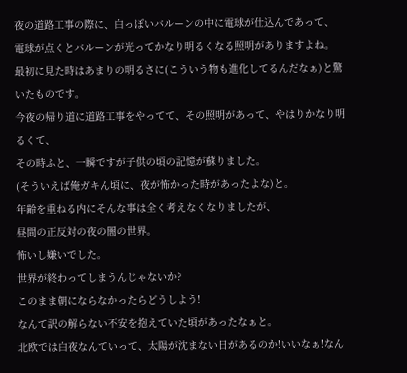夜の道路工事の際に、白っぽいバルーンの中に電球が仕込んであって、
電球が点くとバルーンが光ってかなり明るくなる照明がありますよね。
最初に見た時はあまりの明るさに(こういう物も進化してるんだなぁ)と驚いたものです。
今夜の帰り道に道路工事をやってて、その照明があって、やはりかなり明るくて、
その時ふと、一瞬ですが子供の頃の記憶が蘇りました。
(そういえば俺ガキん頃に、夜が怖かった時があったよな)と。
年齢を重ねる内にそんな事は全く考えなくなりましたが、
昼間の正反対の夜の闇の世界。
怖いし嫌いでした。
世界が終わってしまうんじゃないか?
このまま朝にならなかったらどうしよう!
なんて訳の解らない不安を抱えていた頃があったなぁと。
北欧では白夜なんていって、太陽が沈まない日があるのか!いいなぁ!なん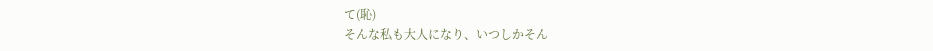て(恥)
そんな私も大人になり、いつしかそん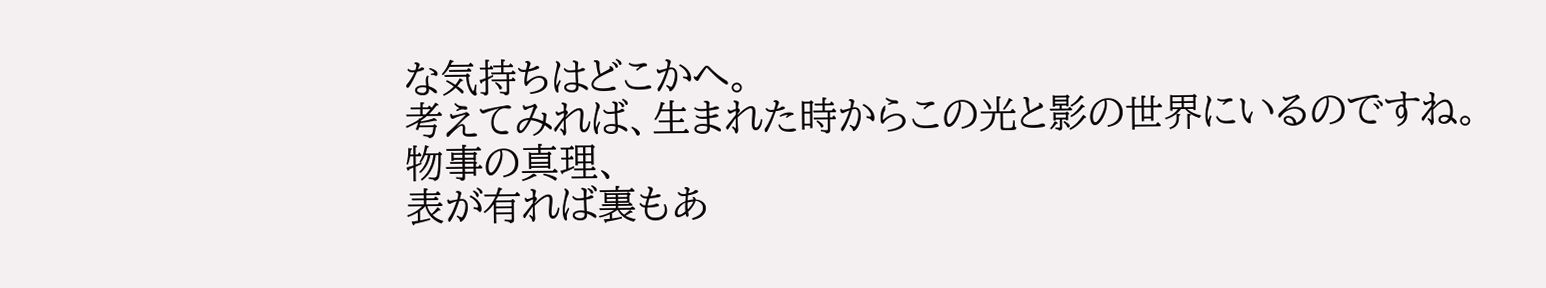な気持ちはどこかへ。
考えてみれば、生まれた時からこの光と影の世界にいるのですね。
物事の真理、
表が有れば裏もあ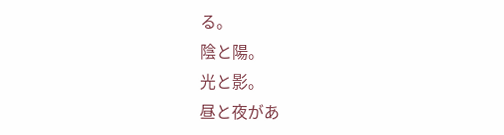る。
陰と陽。
光と影。
昼と夜があ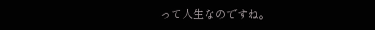って人生なのですね。